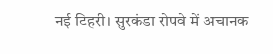नई टिहरी। सुरकंडा रोपवे में अचानक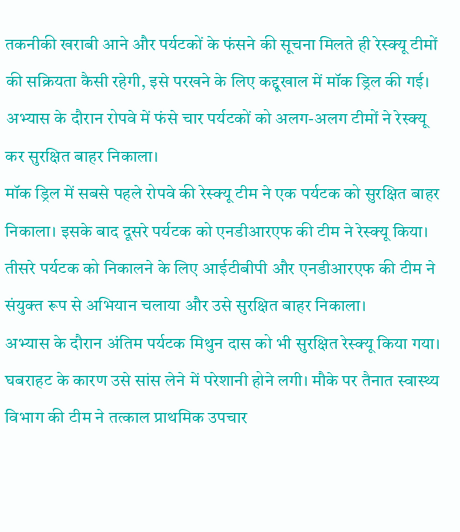तकनीकी खराबी आने और पर्यटकों के फंसने की सूचना मिलते ही रेस्क्यू टीमों की सक्रियता कैसी रहेगी, इसे परखने के लिए कद्दूखाल में मॉक ड्रिल की गई। अभ्यास के दौरान रोपवे में फंसे चार पर्यटकों को अलग-अलग टीमों ने रेस्क्यू कर सुरक्षित बाहर निकाला।
मॉक ड्रिल में सबसे पहले रोपवे की रेस्क्यू टीम ने एक पर्यटक को सुरक्षित बाहर निकाला। इसके बाद दूसरे पर्यटक को एनडीआरएफ की टीम ने रेस्क्यू किया। तीसरे पर्यटक को निकालने के लिए आईटीबीपी और एनडीआरएफ की टीम ने संयुक्त रूप से अभियान चलाया और उसे सुरक्षित बाहर निकाला।
अभ्यास के दौरान अंतिम पर्यटक मिथुन दास को भी सुरक्षित रेस्क्यू किया गया। घबराहट के कारण उसे सांस लेने में परेशानी होने लगी। मौके पर तैनात स्वास्थ्य विभाग की टीम ने तत्काल प्राथमिक उपचार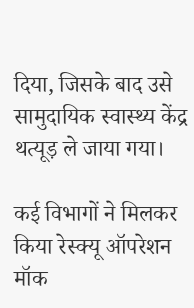दिया, जिसके बाद उसे सामुदायिक स्वास्थ्य केंद्र थत्यूड़ ले जाया गया।

कई विभागों ने मिलकर किया रेस्क्यू ऑपरेशन
मॉक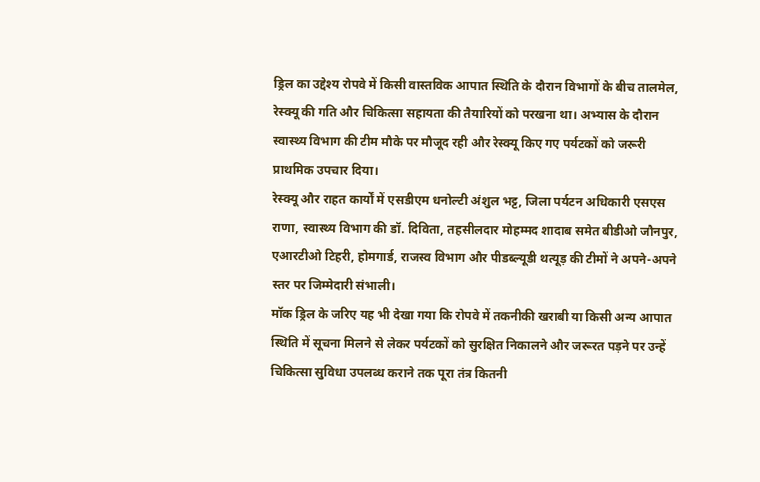ड्रिल का उद्देश्य रोपवे में किसी वास्तविक आपात स्थिति के दौरान विभागों के बीच तालमेल, रेस्क्यू की गति और चिकित्सा सहायता की तैयारियों को परखना था। अभ्यास के दौरान स्वास्थ्य विभाग की टीम मौके पर मौजूद रही और रेस्क्यू किए गए पर्यटकों को जरूरी प्राथमिक उपचार दिया।
रेस्क्यू और राहत कार्यों में एसडीएम धनोल्टी अंशुल भट्ट, जिला पर्यटन अधिकारी एसएस राणा, स्वास्थ्य विभाग की डॉ. दिविता, तहसीलदार मोहम्मद शादाब समेत बीडीओ जौनपुर, एआरटीओ टिहरी, होमगार्ड, राजस्व विभाग और पीडब्ल्यूडी थत्यूड़ की टीमों ने अपने-अपने स्तर पर जिम्मेदारी संभाली।
मॉक ड्रिल के जरिए यह भी देखा गया कि रोपवे में तकनीकी खराबी या किसी अन्य आपात स्थिति में सूचना मिलने से लेकर पर्यटकों को सुरक्षित निकालने और जरूरत पड़ने पर उन्हें चिकित्सा सुविधा उपलब्ध कराने तक पूरा तंत्र कितनी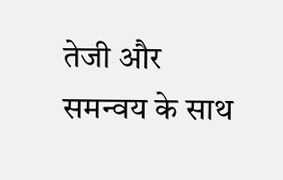तेजी और समन्वय के साथ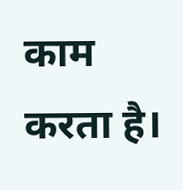काम करता है।